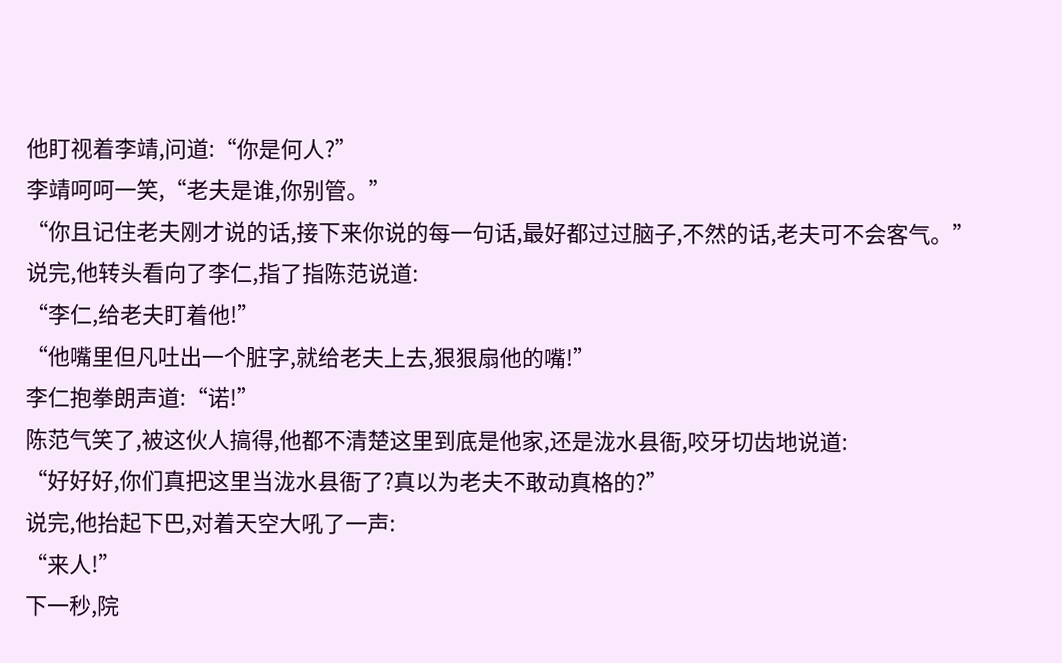他盯视着李靖,问道:“你是何人?”
李靖呵呵一笑,“老夫是谁,你别管。”
“你且记住老夫刚才说的话,接下来你说的每一句话,最好都过过脑子,不然的话,老夫可不会客气。”
说完,他转头看向了李仁,指了指陈范说道:
“李仁,给老夫盯着他!”
“他嘴里但凡吐出一个脏字,就给老夫上去,狠狠扇他的嘴!”
李仁抱拳朗声道:“诺!”
陈范气笑了,被这伙人搞得,他都不清楚这里到底是他家,还是泷水县衙,咬牙切齿地说道:
“好好好,你们真把这里当泷水县衙了?真以为老夫不敢动真格的?”
说完,他抬起下巴,对着天空大吼了一声:
“来人!”
下一秒,院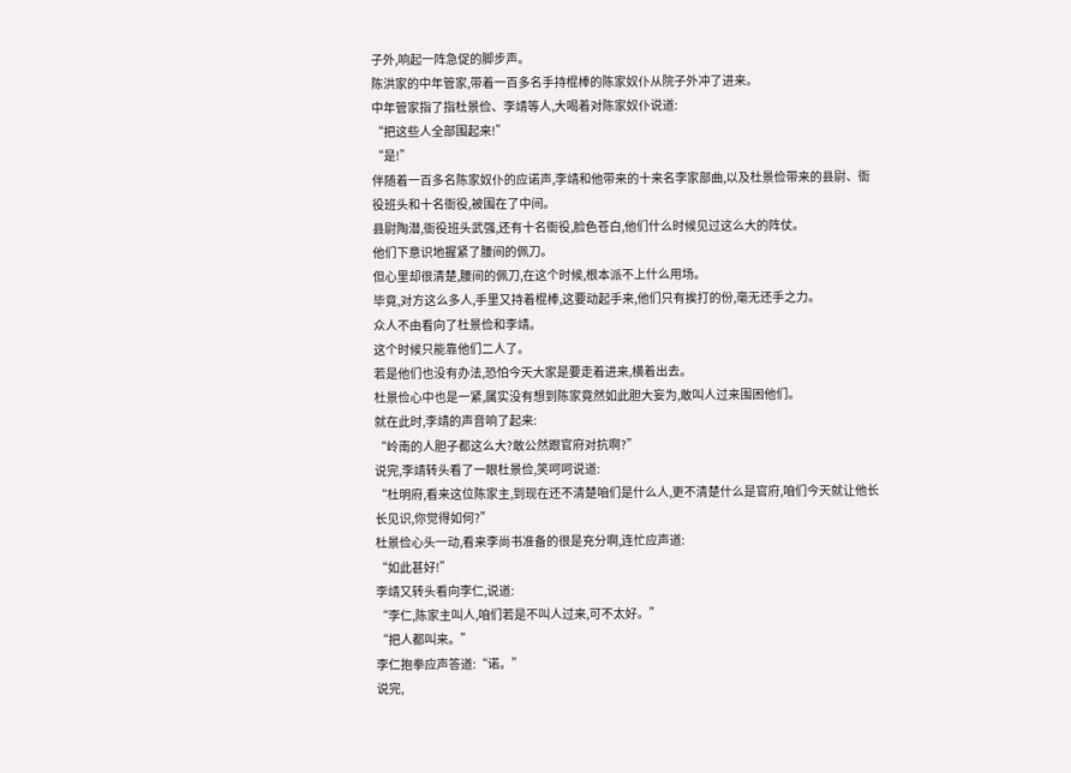子外,响起一阵急促的脚步声。
陈洪家的中年管家,带着一百多名手持棍棒的陈家奴仆从院子外冲了进来。
中年管家指了指杜景俭、李靖等人,大喝着对陈家奴仆说道:
“把这些人全部围起来!”
“是!”
伴随着一百多名陈家奴仆的应诺声,李靖和他带来的十来名李家部曲,以及杜景俭带来的县尉、衙役班头和十名衙役,被围在了中间。
县尉陶潜,衙役班头武强,还有十名衙役,脸色苍白,他们什么时候见过这么大的阵仗。
他们下意识地握紧了腰间的佩刀。
但心里却很清楚,腰间的佩刀,在这个时候,根本派不上什么用场。
毕竟,对方这么多人,手里又持着棍棒,这要动起手来,他们只有挨打的份,毫无还手之力。
众人不由看向了杜景俭和李靖。
这个时候只能靠他们二人了。
若是他们也没有办法,恐怕今天大家是要走着进来,横着出去。
杜景俭心中也是一紧,属实没有想到陈家竟然如此胆大妄为,敢叫人过来围困他们。
就在此时,李靖的声音响了起来:
“岭南的人胆子都这么大?敢公然跟官府对抗啊?”
说完,李靖转头看了一眼杜景俭,笑呵呵说道:
“杜明府,看来这位陈家主,到现在还不清楚咱们是什么人,更不清楚什么是官府,咱们今天就让他长长见识,你觉得如何?”
杜景俭心头一动,看来李尚书准备的很是充分啊,连忙应声道:
“如此甚好!”
李靖又转头看向李仁,说道:
“李仁,陈家主叫人,咱们若是不叫人过来,可不太好。”
“把人都叫来。”
李仁抱拳应声答道:“诺。”
说完,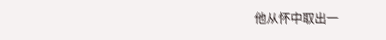他从怀中取出一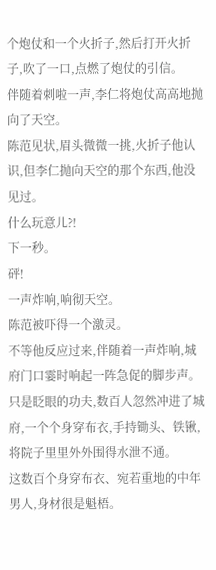个炮仗和一个火折子,然后打开火折子,吹了一口,点燃了炮仗的引信。
伴随着刺啦一声,李仁将炮仗高高地抛向了天空。
陈范见状,眉头微微一挑,火折子他认识,但李仁抛向天空的那个东西,他没见过。
什么玩意儿?!
下一秒。
砰!
一声炸响,响彻天空。
陈范被吓得一个激灵。
不等他反应过来,伴随着一声炸响,城府门口霎时响起一阵急促的脚步声。
只是眨眼的功夫,数百人忽然冲进了城府,一个个身穿布衣,手持锄头、铁锹,将院子里里外外围得水泄不通。
这数百个身穿布衣、宛若重地的中年男人,身材很是魁梧。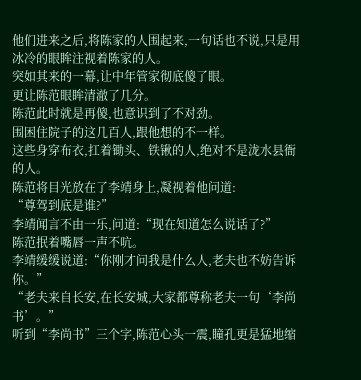他们进来之后,将陈家的人围起来,一句话也不说,只是用冰冷的眼眸注视着陈家的人。
突如其来的一幕,让中年管家彻底傻了眼。
更让陈范眼眸清澈了几分。
陈范此时就是再傻,也意识到了不对劲。
围困住院子的这几百人,跟他想的不一样。
这些身穿布衣,扛着锄头、铁锹的人,绝对不是泷水县衙的人。
陈范将目光放在了李靖身上,凝视着他问道:
“尊驾到底是谁?”
李靖闻言不由一乐,问道:“现在知道怎么说话了?”
陈范抿着嘴唇一声不吭。
李靖缓缓说道:“你刚才问我是什么人,老夫也不妨告诉你。”
“老夫来自长安,在长安城,大家都尊称老夫一句‘李尚书’。”
听到“李尚书”三个字,陈范心头一震,瞳孔更是猛地缩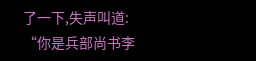了一下,失声叫道:
“你是兵部尚书李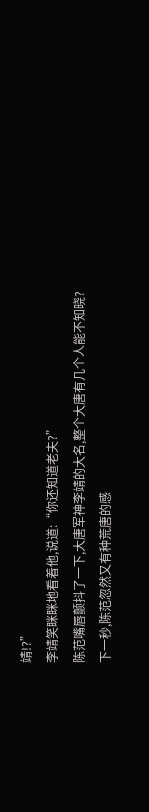靖!?”
李靖笑眯眯地看着他,说道:“你还知道老夫?”
陈范嘴唇颤抖了一下,大唐军神李靖的大名,整个大唐有几个人能不知晓?
下一秒,陈范忽然又有种荒唐的感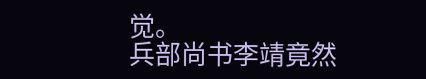觉。
兵部尚书李靖竟然